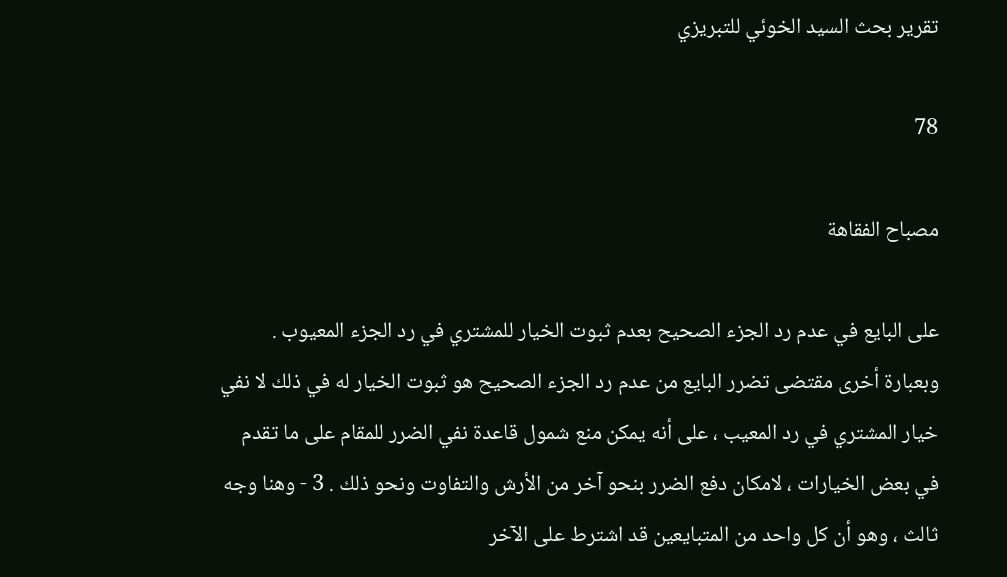تقرير بحث السيد الخوئي للتبريزي

78

مصباح الفقاهة

على البايع في عدم رد الجزء الصحيح بعدم ثبوت الخيار للمشتري في رد الجزء المعيوب . وبعبارة أخرى مقتضى تضرر البايع من عدم رد الجزء الصحيح هو ثبوت الخيار له في ذلك لا نفي خيار المشتري في رد المعيب ، على أنه يمكن منع شمول قاعدة نفي الضرر للمقام على ما تقدم في بعض الخيارات ، لامكان دفع الضرر بنحو آخر من الأرش والتفاوت ونحو ذلك . 3 - وهنا وجه ثالث ، وهو أن كل واحد من المتبايعين قد اشترط على الآخر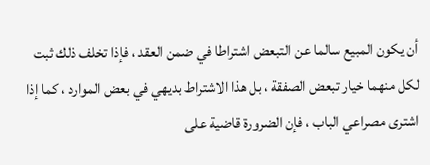أن يكون المبيع سالما عن التبعض اشتراطا في ضمن العقد ، فإذا تخلف ذلك ثبت لكل منهما خيار تبعض الصفقة ، بل هذا الاشتراط بديهي في بعض الموارد ، كما إذا اشترى مصراعي الباب ، فإن الضرورة قاضية على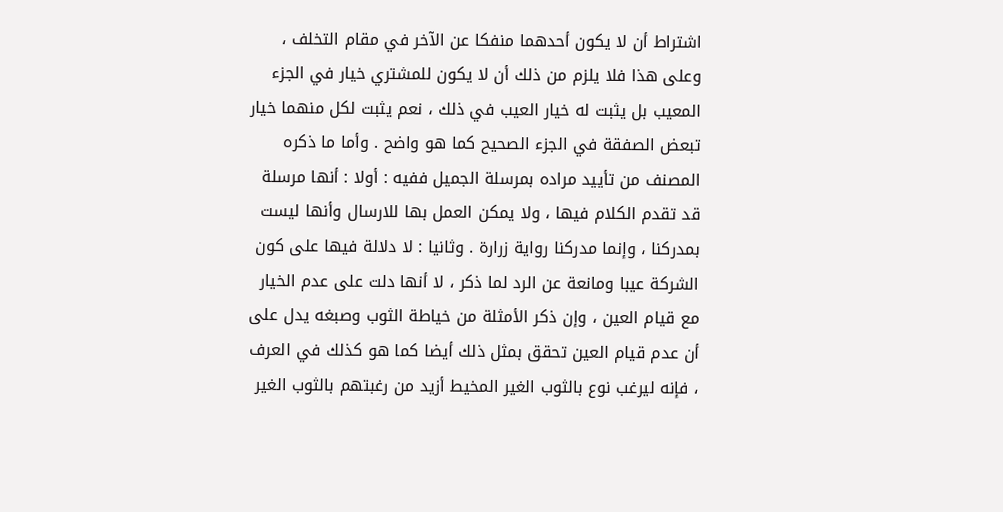اشتراط أن لا يكون أحدهما منفكا عن الآخر في مقام التخلف ، وعلى هذا فلا يلزم من ذلك أن لا يكون للمشتري خيار في الجزء المعيب بل يثبت له خيار العيب في ذلك ، نعم يثبت لكل منهما خيار تبعض الصفقة في الجزء الصحيح كما هو واضح . وأما ما ذكره المصنف من تأييد مراده بمرسلة الجميل ففيه : أولا : أنها مرسلة قد تقدم الكلام فيها ، ولا يمكن العمل بها للارسال وأنها ليست بمدركنا ، وإنما مدركنا رواية زرارة . وثانيا : لا دلالة فيها على كون الشركة عيبا ومانعة عن الرد لما ذكر ، لا أنها دلت على عدم الخيار مع قيام العين ، وإن ذكر الأمثلة من خياطة الثوب وصبغه يدل على أن عدم قيام العين تحقق بمثل ذلك أيضا كما هو كذلك في العرف ، فإنه ليرغب نوع بالثوب الغير المخيط أزيد من رغبتهم بالثوب الغير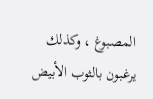المصبوغ ، وكذلك يرغبون بالثوب الأبيض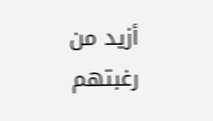أزيد من رغبتهم